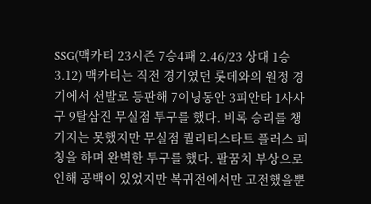SSG(맥카티 23시즌 7승4패 2.46/23 상대 1승 3.12) 맥카티는 직전 경기였던 롯데와의 원정 경기에서 선발로 등판해 7이닝동안 3피안타 1사사구 9탈삼진 무실점 투구를 했다. 비록 승리를 챙기지는 못했지만 무실점 퀄리티스타트 플러스 피칭을 하며 완벽한 투구를 했다. 팔꿈치 부상으로 인해 공백이 있었지만 복귀전에서만 고전했을뿐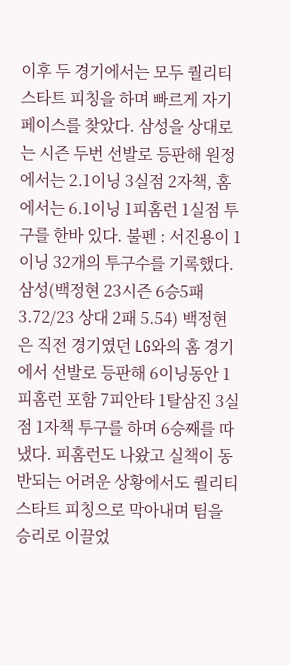이후 두 경기에서는 모두 퀄리티스타트 피칭을 하며 빠르게 자기 페이스를 찾았다. 삼성을 상대로는 시즌 두번 선발로 등판해 원정에서는 2.1이닝 3실점 2자책, 홈에서는 6.1이닝 1피홈런 1실점 투구를 한바 있다. 불펜 : 서진용이 1이닝 32개의 투구수를 기록했다.
삼성(백정현 23시즌 6승5패 3.72/23 상대 2패 5.54) 백정현은 직전 경기였던 LG와의 홈 경기에서 선발로 등판해 6이닝동안 1피홈런 포함 7피안타 1탈삼진 3실점 1자책 투구를 하며 6승째를 따냈다. 피홈런도 나왔고 실책이 동반되는 어려운 상황에서도 퀄리티스타트 피칭으로 막아내며 팀을 승리로 이끌었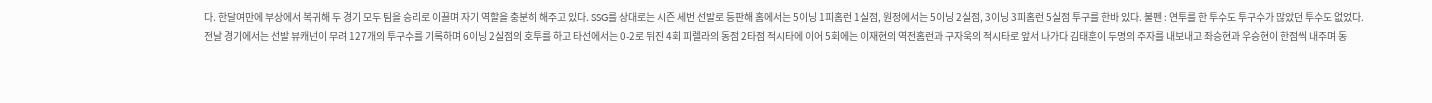다. 한달여만에 부상에서 복귀해 두 경기 모두 팀을 승리로 이끌며 자기 역할을 충분히 해주고 있다. SSG를 상대로는 시즌 세번 선발로 등판해 홈에서는 5이닝 1피홈런 1실점, 원정에서는 5이닝 2실점, 3이닝 3피홈런 5실점 투구를 한바 있다. 불펜 : 연투를 한 투수도 투구수가 많았던 투수도 없었다.
전날 경기에서는 선발 뷰캐넌이 무려 127개의 투구수를 기록하며 6이닝 2실점의 호투를 하고 타선에서는 0-2로 뒤진 4회 피렐라의 동점 2타점 적시타에 이어 5회에는 이재현의 역전홈런과 구자욱의 적시타로 앞서 나가다 김태훈이 두명의 주자를 내보내고 좌승현과 우승현이 한점씩 내주며 동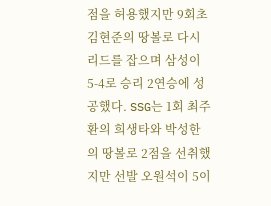점을 허용했지만 9회초 김현준의 땅볼로 다시 리드를 잡으며 삼성이 5-4로 승리 2연승에 성공했다. SSG는 1회 최주환의 희생타와 박성한의 땅볼로 2점을 선취했지만 선발 오원석이 5이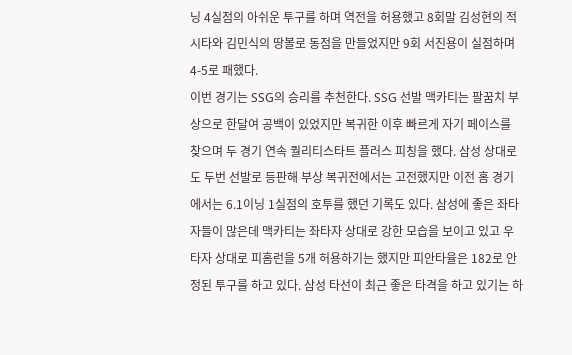닝 4실점의 아쉬운 투구를 하며 역전을 허용했고 8회말 김성현의 적시타와 김민식의 땅볼로 동점을 만들었지만 9회 서진용이 실점하며 4-5로 패했다.
이번 경기는 SSG의 승리를 추천한다. SSG 선발 맥카티는 팔꿈치 부상으로 한달여 공백이 있었지만 복귀한 이후 빠르게 자기 페이스를 찾으며 두 경기 연속 퀄리티스타트 플러스 피칭을 했다. 삼성 상대로도 두번 선발로 등판해 부상 복귀전에서는 고전했지만 이전 홈 경기에서는 6.1이닝 1실점의 호투를 했던 기록도 있다. 삼성에 좋은 좌타자들이 많은데 맥카티는 좌타자 상대로 강한 모습을 보이고 있고 우타자 상대로 피홈런을 5개 허용하기는 했지만 피안타율은 182로 안정된 투구를 하고 있다. 삼성 타선이 최근 좋은 타격을 하고 있기는 하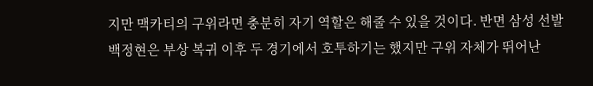지만 맥카티의 구위라면 충분히 자기 역할은 해줄 수 있을 것이다. 반면 삼성 선발 백정현은 부상 복귀 이후 두 경기에서 호투하기는 했지만 구위 자체가 뛰어난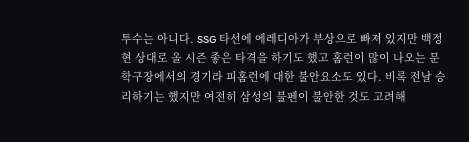투수는 아니다. SSG 타선에 에레디아가 부상으로 빠져 있지만 백정현 상대로 올 시즌 좋은 타격을 하기도 했고 홈런이 많이 나오는 문학구장에서의 경기라 피홈런에 대한 불안요소도 있다. 비록 전날 승리하기는 했지만 여전히 삼성의 불펜이 불안한 것도 고려해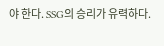야 한다. SSG의 승리가 유력하다.